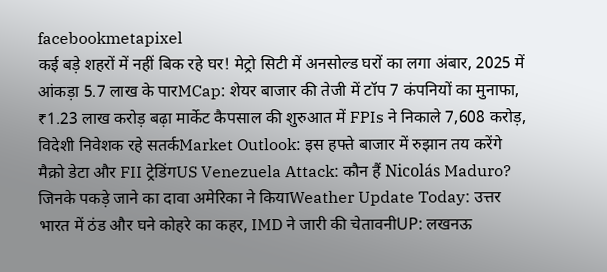facebookmetapixel
कई बड़े शहरों में नहीं बिक रहे घर! मेट्रो सिटी में अनसोल्ड घरों का लगा अंबार, 2025 में आंकड़ा 5.7 लाख के पारMCap: शेयर बाजार की तेजी में टॉप 7 कंपनियों का मुनाफा, ₹1.23 लाख करोड़ बढ़ा मार्केट कैपसाल की शुरुआत में FPIs ने निकाले 7,608 करोड़, विदेशी निवेशक रहे सतर्कMarket Outlook: इस हफ्ते बाजार में रुझान तय करेंगे मैक्रो डेटा और FII ट्रेडिंगUS Venezuela Attack: कौन हैं Nicolás Maduro? जिनके पकड़े जाने का दावा अमेरिका ने कियाWeather Update Today: उत्तर भारत में ठंड और घने कोहरे का कहर, IMD ने जारी की चेतावनीUP: लखनऊ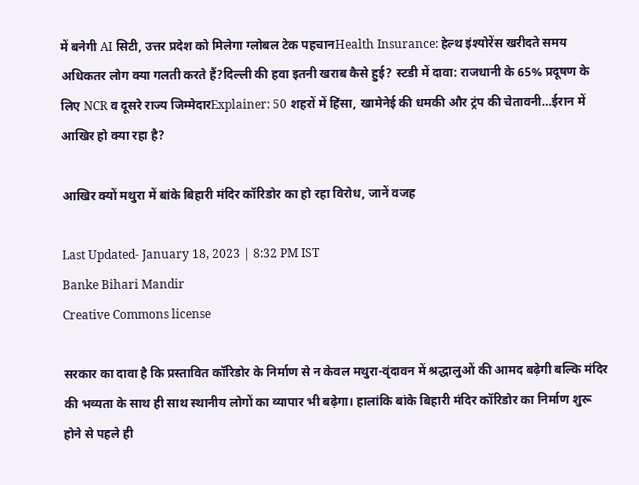में बनेगी AI सिटी, उत्तर प्रदेश को मिलेगा ग्लोबल टेक पहचानHealth Insurance: हेल्थ इंश्योरेंस खरीदते समय अधिकतर लोग क्या गलती करते हैं?दिल्ली की हवा इतनी खराब कैसे हुई? स्टडी में दावा: राजधानी के 65% प्रदूषण के लिए NCR व दूसरे राज्य जिम्मेदारExplainer: 50 शहरों में हिंसा, खामेनेई की धमकी और ट्रंप की चेतावनी…ईरान में आखिर हो क्या रहा है?

आखिर क्यों मथुरा में बांके बिहारी मंदिर कॉरिडोर का हो रहा विरोध, जानें वजह

Last Updated- January 18, 2023 | 8:32 PM IST
Banke Bihari Mandir
Creative Commons license

सरकार का दावा है कि प्रस्तावित कॉरिडोर के निर्माण से न केवल मथुरा-वृंदावन में श्रद्धालुओं की आमद बढ़ेगी बल्कि मंदिर की भव्यता के साथ ही साथ स्थानीय लोगों का व्यापार भी बढ़ेगा। हालांकि बांके बिहारी मंदिर कॉरिडोर का निर्माण शुरू होने से पहले ही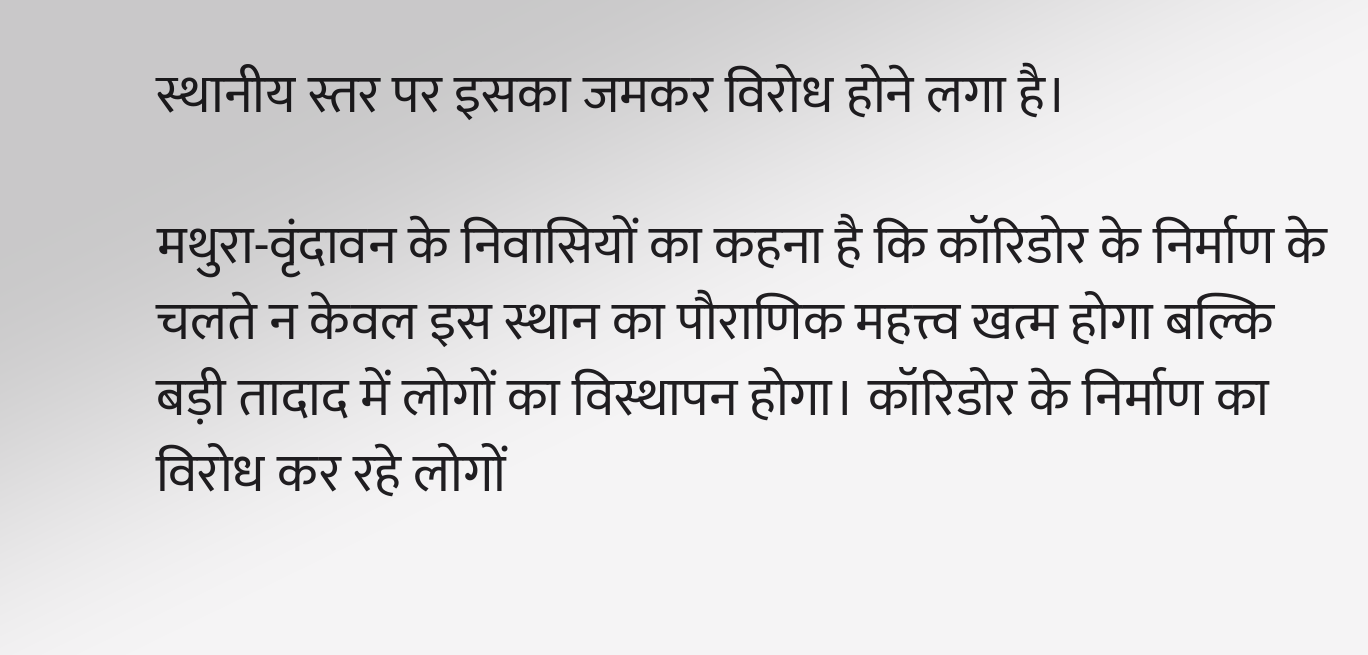स्थानीय स्तर पर इसका जमकर विरोध होने लगा है।

मथुरा-वृंदावन के निवासियों का कहना है कि कॉरिडोर के निर्माण के चलते न केवल इस स्थान का पौराणिक महत्त्व खत्म होगा बल्कि बड़ी तादाद में लोगों का विस्थापन होगा। कॉरिडोर के निर्माण का विरोध कर रहे लोगों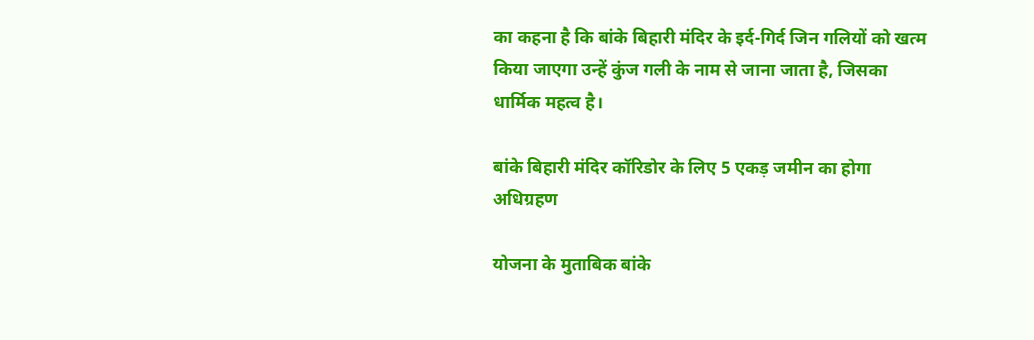का कहना है कि बांके बिहारी मंदिर के इर्द-गिर्द जिन गलियों को खत्म किया जाएगा उन्हें कुंज गली के नाम से जाना जाता है, जिसका धार्मिक महत्व है।

बांके बिहारी मंदिर कॉरिडोर के लिए 5 एकड़ जमीन का होगा अधिग्रहण

योजना के मुताबिक बांके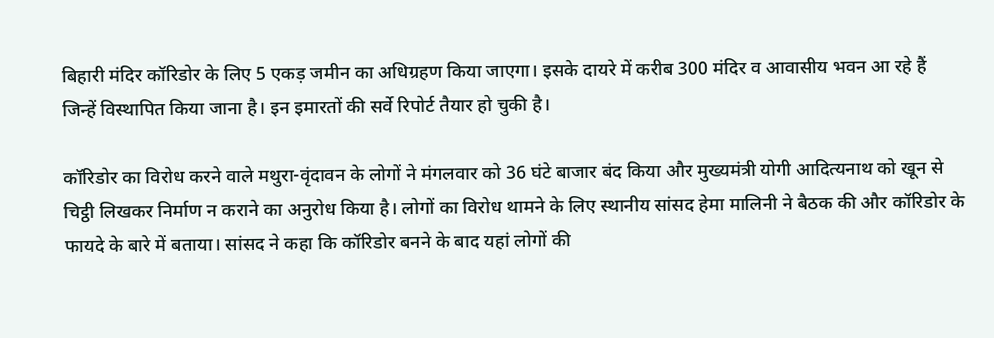बिहारी मंदिर कॉरिडोर के लिए 5 एकड़ जमीन का अधिग्रहण किया जाएगा। इसके दायरे में करीब 300 मंदिर व आवासीय भवन आ रहे हैं जिन्हें विस्थापित किया जाना है। इन इमारतों की सर्वे रिपोर्ट तैयार हो चुकी है।

कॉरिडोर का विरोध करने वाले मथुरा-वृंदावन के लोगों ने मंगलवार को 36 घंटे बाजार बंद किया और मुख्यमंत्री योगी आदित्यनाथ को खून से चिट्ठी लिखकर निर्माण न कराने का अनुरोध किया है। लोगों का विरोध थामने के लिए स्थानीय सांसद हेमा मालिनी ने बैठक की और कॉरिडोर के फायदे के बारे में बताया। सांसद ने कहा कि कॉरिडोर बनने के बाद यहां लोगों की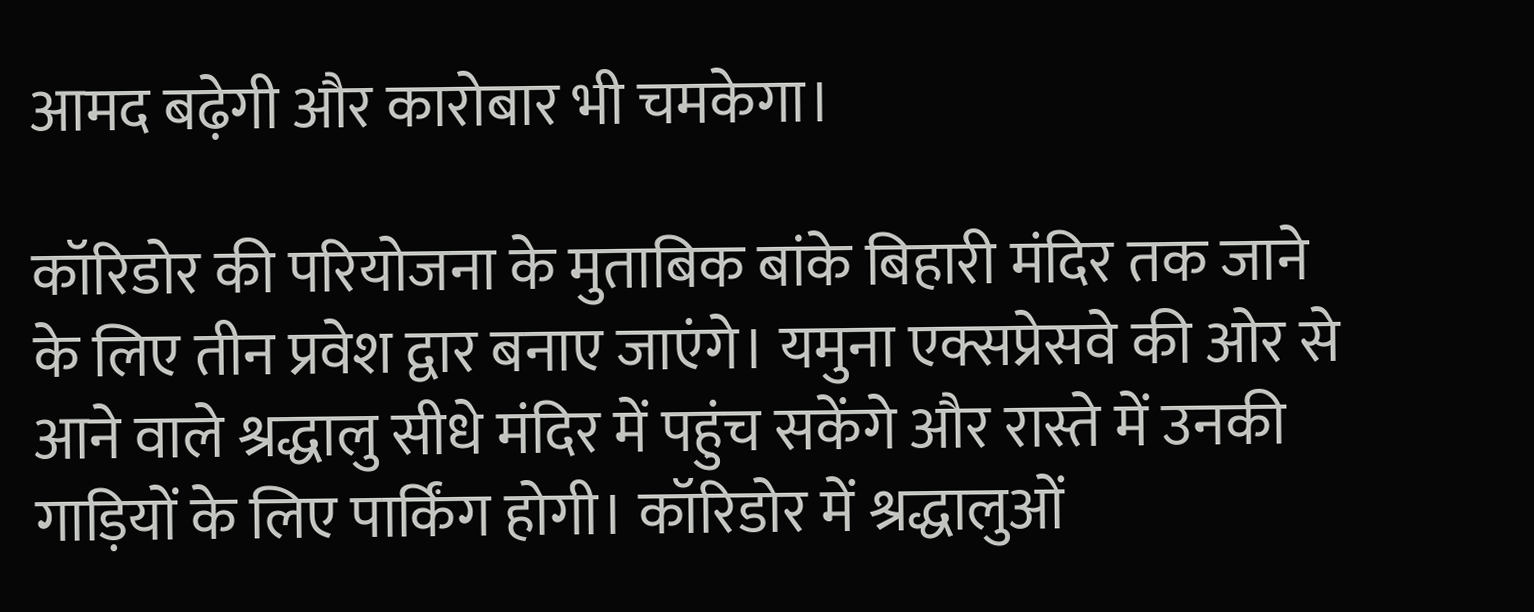आमद बढ़ेगी और कारोबार भी चमकेगा।

कॉरिडोर की परियोजना के मुताबिक बांके बिहारी मंदिर तक जाने के लिए तीन प्रवेश द्वार बनाए जाएंगे। यमुना एक्सप्रेसवे की ओर से आने वाले श्रद्धालु सीधे मंदिर में पहुंच सकेंगे और रास्ते में उनकी गाड़ियों के लिए पार्किंग होगी। कॉरिडोर में श्रद्धालुओं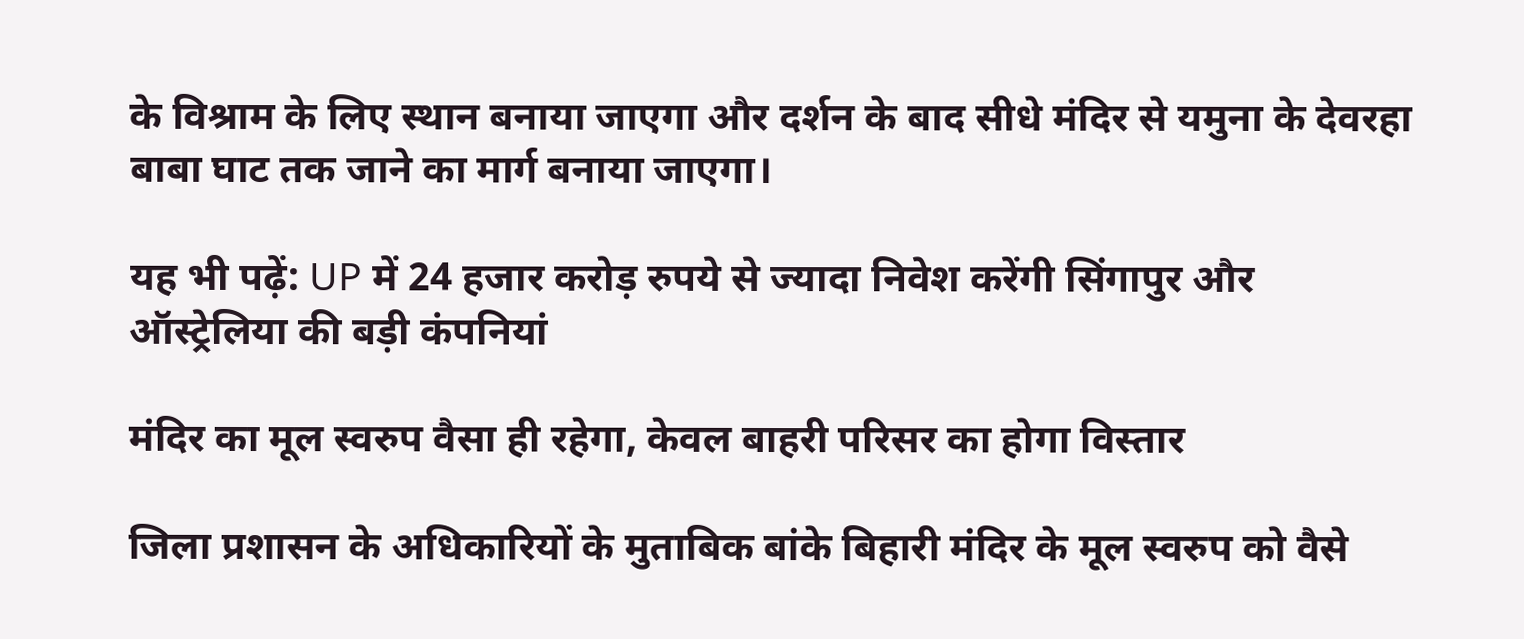के विश्राम के लिए स्थान बनाया जाएगा और दर्शन के बाद सीधे मंदिर से यमुना के देवरहा बाबा घाट तक जाने का मार्ग बनाया जाएगा।

यह भी पढ़ें: UP में 24 हजार करोड़ रुपये से ज्यादा निवेश करेंगी सिंगापुर और ऑस्ट्रेलिया की बड़ी कंपनियां

मंदिर का मूल स्वरुप वैसा ही रहेगा, केवल बाहरी परिसर का होगा विस्तार

जिला प्रशासन के अधिकारियों के मुताबिक बांके बिहारी मंदिर के मूल स्वरुप को वैसे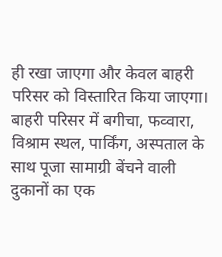ही रखा जाएगा और केवल बाहरी परिसर को विस्तारित किया जाएगा। बाहरी परिसर में बगीचा, फव्वारा, विश्राम स्थल, पार्किंग, अस्पताल के साथ पूजा सामाग्री बेंचने वाली दुकानों का एक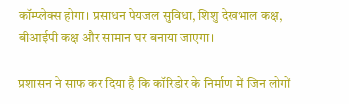कॉम्प्लेक्स होगा। प्रसाधन पेयजल सुविधा, शिशु देखभाल कक्ष, बीआईपी कक्ष और सामान घर बनाया जाएगा।

प्रशासन ने साफ कर दिया है कि कॉरिडोर के निर्माण में जिन लोगों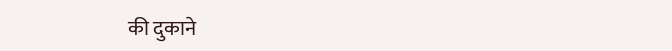की दुकाने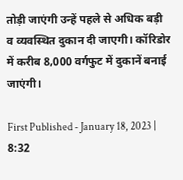तोड़ी जाएंगी उन्हें पहले से अधिक बड़ी व व्यवस्थित दुकान दी जाएगी। कॉरिडोर में करीब 8,000 वर्गफुट में दुकानें बनाई जाएंगी।

First Published - January 18, 2023 | 8:32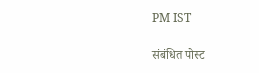PM IST

संबंधित पोस्ट